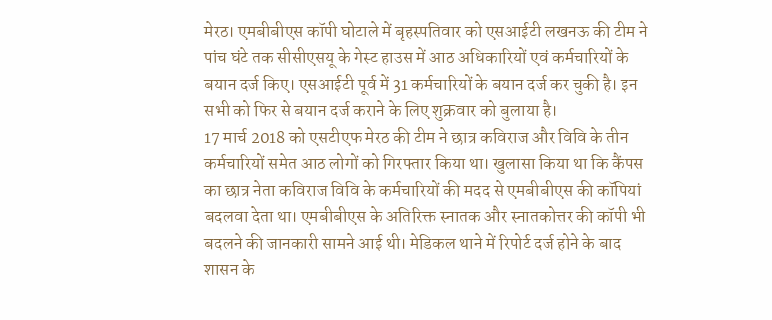मेरठ। एमबीबीएस कॉपी घोटाले में बृहस्पतिवार को एसआईटी लखनऊ की टीम ने पांच घंटे तक सीसीएसयू के गेस्ट हाउस में आठ अधिकारियों एवं कर्मचारियों के बयान दर्ज किए। एसआईटी पूर्व में 31 कर्मचारियों के बयान दर्ज कर चुकी है। इन सभी को फिर से बयान दर्ज कराने के लिए शुक्रवार को बुलाया है।
17 मार्च 2018 को एसटीएफ मेरठ की टीम ने छात्र कविराज और विवि के तीन कर्मचारियों समेत आठ लोगों को गिरफ्तार किया था। खुलासा किया था कि कैंपस का छात्र नेता कविराज विवि के कर्मचारियों की मदद से एमबीबीएस की कॉपियां बदलवा देता था। एमबीबीएस के अतिरिक्त स्नातक और स्नातकोत्तर की कॉपी भी बदलने की जानकारी सामने आई थी। मेडिकल थाने में रिपोर्ट दर्ज होने के बाद शासन के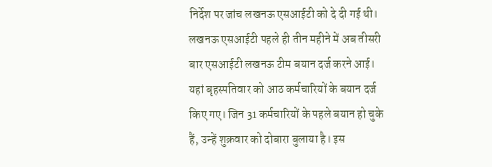निर्देश पर जांच लखनऊ एसआईटी को दे दी गई थी। लखनऊ एसआईटी पहले ही तीन महीने में अब तीसरी बार एसआईटी लखनऊ टीम बयान दर्ज करने आई। यहां बृहस्पतिवार को आठ कर्मचारियों के बयान दर्ज किए गए। जिन 31 कर्मचारियों के पहले बयान हो चुके हैं, उन्हें शुक्रवार को दोबारा बुलाया है। इस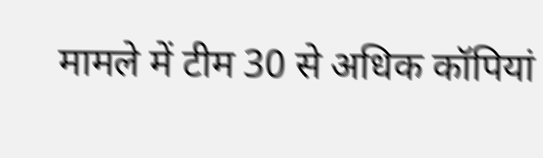मामले में टीम 30 से अधिक कॉपियां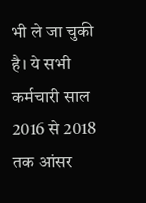भी ले जा चुकी है। ये सभी कर्मचारी साल 2016 से 2018 तक आंसर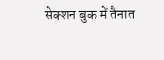सेक्शन बुक में तैनात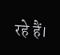रहे हैं।